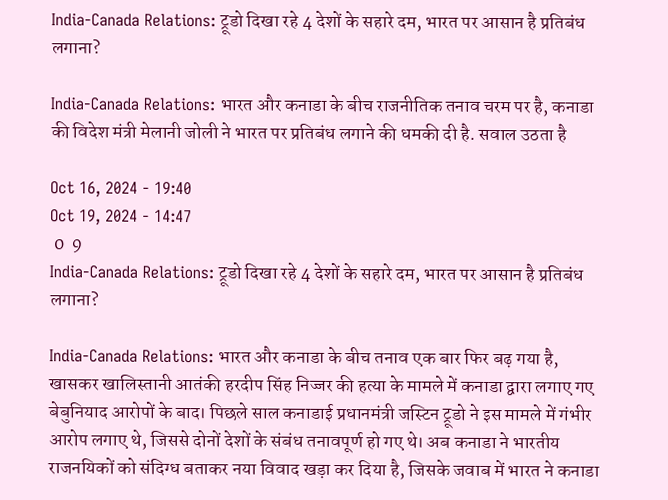India-Canada Relations: ट्रूडो दिखा रहे 4 देशों के सहारे दम, भारत पर आसान है प्रतिबंध लगाना?

India-Canada Relations: भारत और कनाडा के बीच राजनीतिक तनाव चरम पर है, कनाडा की विदेश मंत्री मेलानी जोली ने भारत पर प्रतिबंध लगाने की धमकी दी है. सवाल उठता है

Oct 16, 2024 - 19:40
Oct 19, 2024 - 14:47
 0  9
India-Canada Relations: ट्रूडो दिखा रहे 4 देशों के सहारे दम, भारत पर आसान है प्रतिबंध लगाना?

India-Canada Relations: भारत और कनाडा के बीच तनाव एक बार फिर बढ़ गया है, खासकर खालिस्तानी आतंकी हरदीप सिंह निज्जर की हत्या के मामले में कनाडा द्वारा लगाए गए बेबुनियाद आरोपों के बाद। पिछले साल कनाडाई प्रधानमंत्री जस्टिन ट्रूडो ने इस मामले में गंभीर आरोप लगाए थे, जिससे दोनों देशों के संबंध तनावपूर्ण हो गए थे। अब कनाडा ने भारतीय राजनयिकों को संदिग्ध बताकर नया विवाद खड़ा कर दिया है, जिसके जवाब में भारत ने कनाडा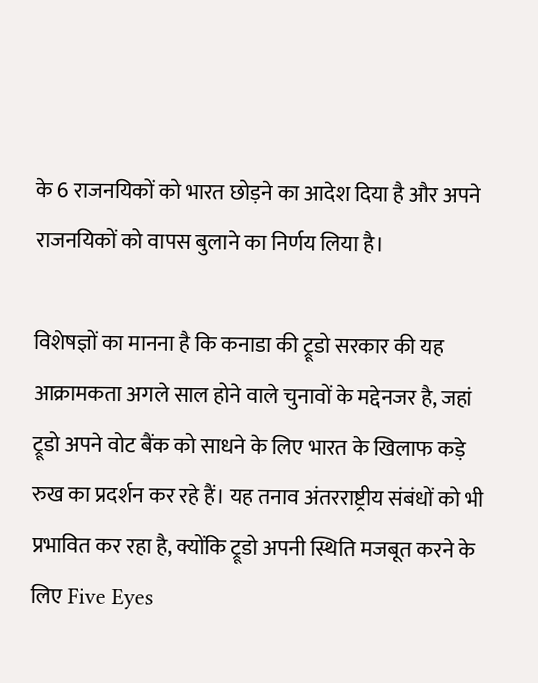के 6 राजनयिकों को भारत छोड़ने का आदेश दिया है और अपने राजनयिकों को वापस बुलाने का निर्णय लिया है।

विशेषज्ञों का मानना है कि कनाडा की ट्रूडो सरकार की यह आक्रामकता अगले साल होने वाले चुनावों के मद्देनजर है, जहां ट्रूडो अपने वोट बैंक को साधने के लिए भारत के खिलाफ कड़े रुख का प्रदर्शन कर रहे हैं। यह तनाव अंतरराष्ट्रीय संबंधों को भी प्रभावित कर रहा है, क्योंकि ट्रूडो अपनी स्थिति मजबूत करने के लिए Five Eyes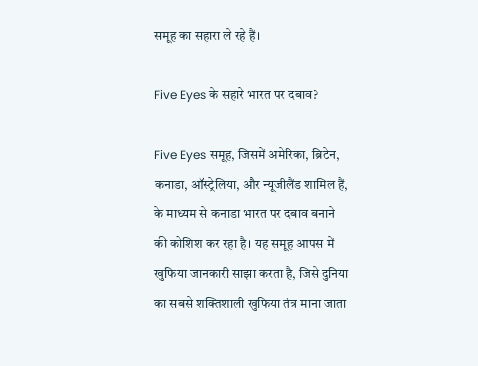समूह का सहारा ले रहे हैं।

Five Eyes के सहारे भारत पर दबाव?

Five Eyes समूह, जिसमें अमेरिका, ब्रिटेन, कनाडा, ऑस्ट्रेलिया, और न्यूजीलैंड शामिल हैं, के माध्यम से कनाडा भारत पर दबाव बनाने की कोशिश कर रहा है। यह समूह आपस में खुफिया जानकारी साझा करता है, जिसे दुनिया का सबसे शक्तिशाली खुफिया तंत्र माना जाता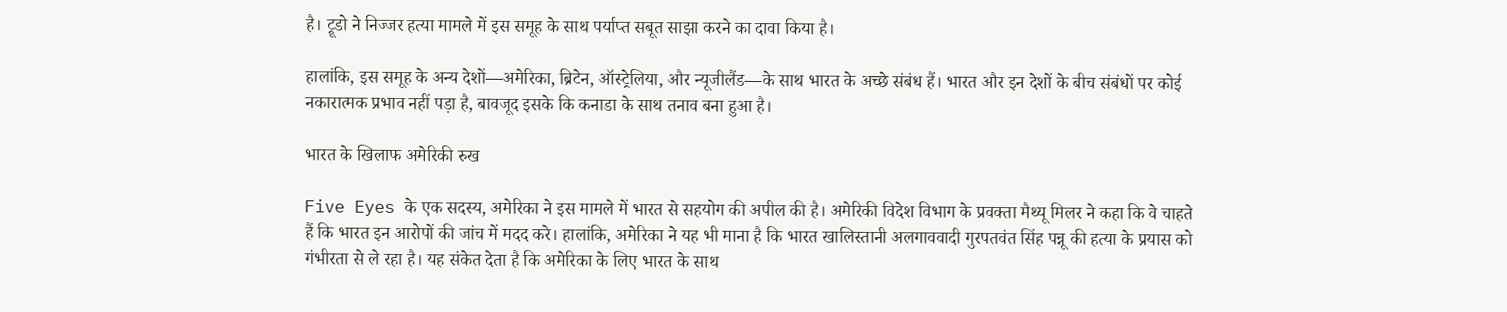है। ट्रूडो ने निज्जर हत्या मामले में इस समूह के साथ पर्याप्त सबूत साझा करने का दावा किया है।

हालांकि, इस समूह के अन्य देशों—अमेरिका, ब्रिटेन, ऑस्ट्रेलिया, और न्यूजीलैंड—के साथ भारत के अच्छे संबंध हैं। भारत और इन देशों के बीच संबंधों पर कोई नकारात्मक प्रभाव नहीं पड़ा है, बावजूद इसके कि कनाडा के साथ तनाव बना हुआ है।

भारत के खिलाफ अमेरिकी रुख

Five Eyes के एक सदस्य, अमेरिका ने इस मामले में भारत से सहयोग की अपील की है। अमेरिकी विदेश विभाग के प्रवक्ता मैथ्यू मिलर ने कहा कि वे चाहते हैं कि भारत इन आरोपों की जांच में मदद करे। हालांकि, अमेरिका ने यह भी माना है कि भारत खालिस्तानी अलगाववादी गुरपतवंत सिंह पन्नू की हत्या के प्रयास को गंभीरता से ले रहा है। यह संकेत देता है कि अमेरिका के लिए भारत के साथ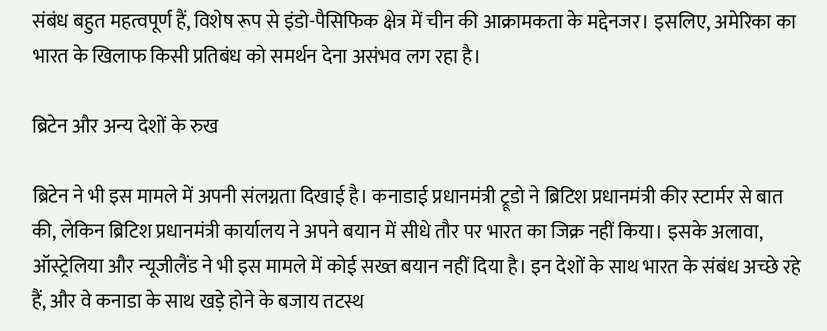संबंध बहुत महत्वपूर्ण हैं, विशेष रूप से इंडो-पैसिफिक क्षेत्र में चीन की आक्रामकता के मद्देनजर। इसलिए, अमेरिका का भारत के खिलाफ किसी प्रतिबंध को समर्थन देना असंभव लग रहा है।

ब्रिटेन और अन्य देशों के रुख

ब्रिटेन ने भी इस मामले में अपनी संलग्नता दिखाई है। कनाडाई प्रधानमंत्री ट्रूडो ने ब्रिटिश प्रधानमंत्री कीर स्टार्मर से बात की, लेकिन ब्रिटिश प्रधानमंत्री कार्यालय ने अपने बयान में सीधे तौर पर भारत का जिक्र नहीं किया। इसके अलावा, ऑस्ट्रेलिया और न्यूजीलैंड ने भी इस मामले में कोई सख्त बयान नहीं दिया है। इन देशों के साथ भारत के संबंध अच्छे रहे हैं, और वे कनाडा के साथ खड़े होने के बजाय तटस्थ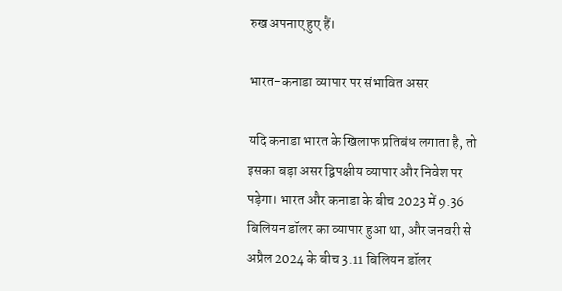रुख अपनाए हुए हैं।

भारत-कनाडा व्यापार पर संभावित असर

यदि कनाडा भारत के खिलाफ प्रतिबंध लगाता है, तो इसका बड़ा असर द्विपक्षीय व्यापार और निवेश पर पड़ेगा। भारत और कनाडा के बीच 2023 में 9.36 बिलियन डॉलर का व्यापार हुआ था, और जनवरी से अप्रैल 2024 के बीच 3.11 बिलियन डॉलर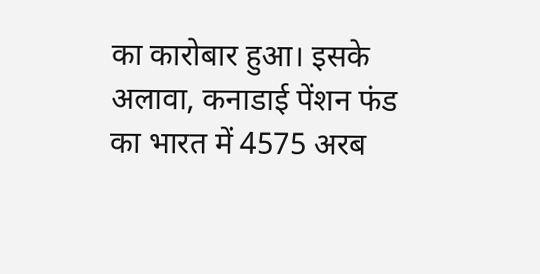का कारोबार हुआ। इसके अलावा, कनाडाई पेंशन फंड का भारत में 4575 अरब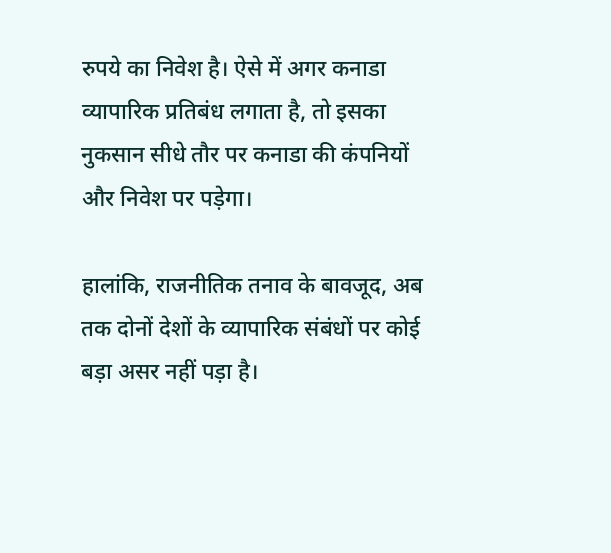रुपये का निवेश है। ऐसे में अगर कनाडा व्यापारिक प्रतिबंध लगाता है, तो इसका नुकसान सीधे तौर पर कनाडा की कंपनियों और निवेश पर पड़ेगा।

हालांकि, राजनीतिक तनाव के बावजूद, अब तक दोनों देशों के व्यापारिक संबंधों पर कोई बड़ा असर नहीं पड़ा है।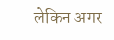लेकिन अगर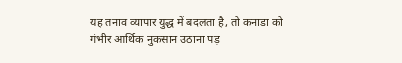यह तनाव व्यापार युद्ध में बदलता है, तो कनाडा को गंभीर आर्थिक नुकसान उठाना पड़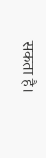सकता है।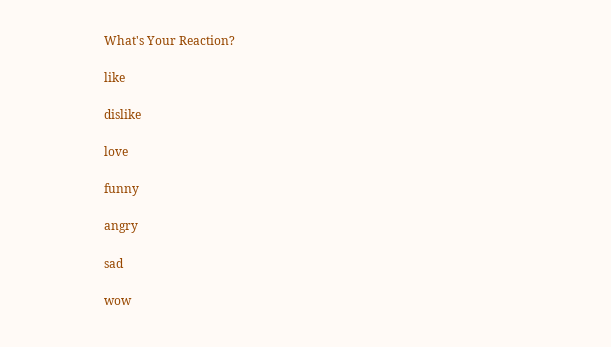What's Your Reaction?

like

dislike

love

funny

angry

sad

wow